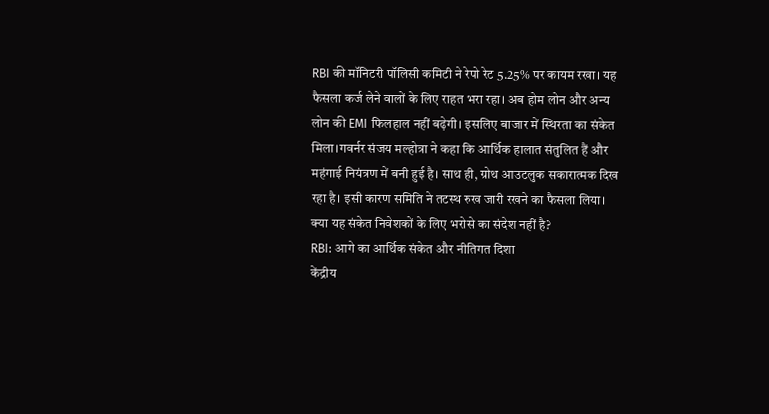RBI की मॉनिटरी पॉलिसी कमिटी ने रेपो रेट 5.25% पर कायम रखा। यह फैसला कर्ज लेने वालों के लिए राहत भरा रहा। अब होम लोन और अन्य लोन की EMI फिलहाल नहीं बढ़ेगी। इसलिए बाजार में स्थिरता का संकेत मिला।गवर्नर संजय मल्होत्रा ने कहा कि आर्थिक हालात संतुलित हैं और महंगाई नियंत्रण में बनी हुई है। साथ ही, ग्रोथ आउटलुक सकारात्मक दिख रहा है। इसी कारण समिति ने तटस्थ रुख जारी रखने का फैसला लिया। क्या यह संकेत निवेशकों के लिए भरोसे का संदेश नहीं है?
RBI: आगे का आर्थिक संकेत और नीतिगत दिशा
केंद्रीय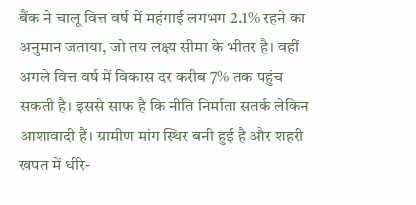बैंक ने चालू वित्त वर्ष में महंगाई लगभग 2.1% रहने का अनुमान जताया, जो तय लक्ष्य सीमा के भीतर है। वहीं अगले वित्त वर्ष में विकास दर करीब 7% तक पहुंच सकती है। इससे साफ है कि नीति निर्माता सतर्क लेकिन आशावादी हैं। ग्रामीण मांग स्थिर बनी हुई है और शहरी खपत में धीरे-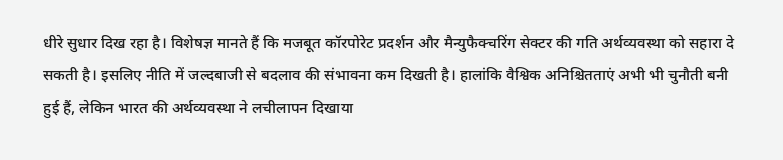धीरे सुधार दिख रहा है। विशेषज्ञ मानते हैं कि मजबूत कॉरपोरेट प्रदर्शन और मैन्युफैक्चरिंग सेक्टर की गति अर्थव्यवस्था को सहारा दे सकती है। इसलिए नीति में जल्दबाजी से बदलाव की संभावना कम दिखती है। हालांकि वैश्विक अनिश्चितताएं अभी भी चुनौती बनी हुई हैं, लेकिन भारत की अर्थव्यवस्था ने लचीलापन दिखाया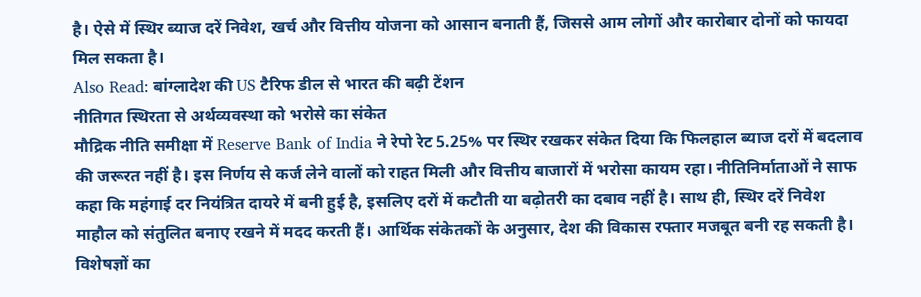है। ऐसे में स्थिर ब्याज दरें निवेश, खर्च और वित्तीय योजना को आसान बनाती हैं, जिससे आम लोगों और कारोबार दोनों को फायदा मिल सकता है।
Also Read: बांग्लादेश की US टैरिफ डील से भारत की बढ़ी टेंशन
नीतिगत स्थिरता से अर्थव्यवस्था को भरोसे का संकेत
मौद्रिक नीति समीक्षा में Reserve Bank of India ने रेपो रेट 5.25% पर स्थिर रखकर संकेत दिया कि फिलहाल ब्याज दरों में बदलाव की जरूरत नहीं है। इस निर्णय से कर्ज लेने वालों को राहत मिली और वित्तीय बाजारों में भरोसा कायम रहा। नीतिनिर्माताओं ने साफ कहा कि महंगाई दर नियंत्रित दायरे में बनी हुई है, इसलिए दरों में कटौती या बढ़ोतरी का दबाव नहीं है। साथ ही, स्थिर दरें निवेश माहौल को संतुलित बनाए रखने में मदद करती हैं। आर्थिक संकेतकों के अनुसार, देश की विकास रफ्तार मजबूत बनी रह सकती है। विशेषज्ञों का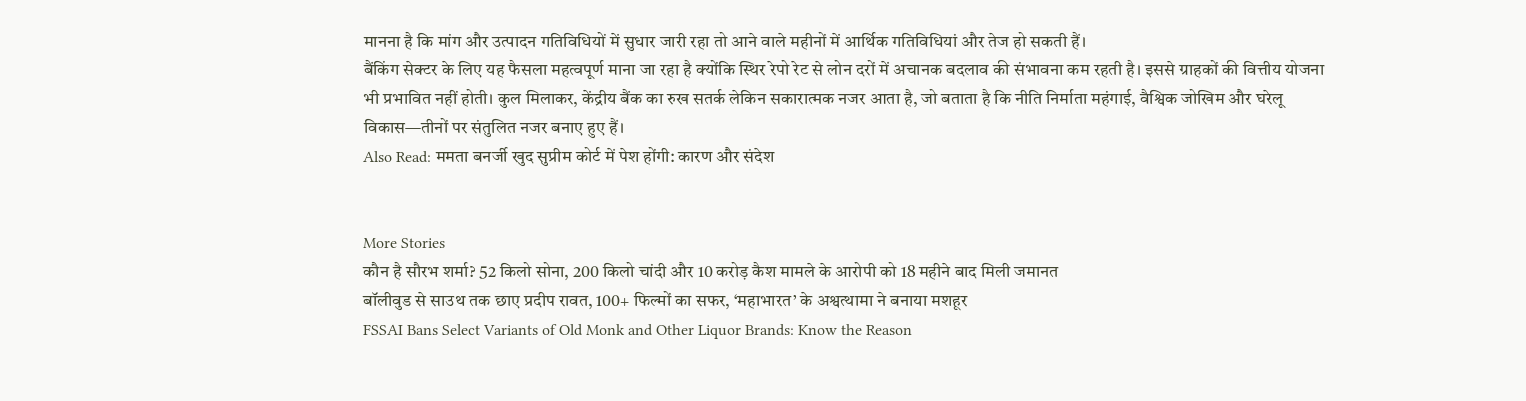मानना है कि मांग और उत्पादन गतिविधियों में सुधार जारी रहा तो आने वाले महीनों में आर्थिक गतिविधियां और तेज हो सकती हैं।
बैंकिंग सेक्टर के लिए यह फैसला महत्वपूर्ण माना जा रहा है क्योंकि स्थिर रेपो रेट से लोन दरों में अचानक बदलाव की संभावना कम रहती है। इससे ग्राहकों की वित्तीय योजना भी प्रभावित नहीं होती। कुल मिलाकर, केंद्रीय बैंक का रुख सतर्क लेकिन सकारात्मक नजर आता है, जो बताता है कि नीति निर्माता महंगाई, वैश्विक जोखिम और घरेलू विकास—तीनों पर संतुलित नजर बनाए हुए हैं।
Also Read: ममता बनर्जी खुद सुप्रीम कोर्ट में पेश होंगी: कारण और संदेश


More Stories
कौन है सौरभ शर्मा? 52 किलो सोना, 200 किलो चांदी और 10 करोड़ कैश मामले के आरोपी को 18 महीने बाद मिली जमानत
बॉलीवुड से साउथ तक छाए प्रदीप रावत, 100+ फिल्मों का सफर, ‘महाभारत’ के अश्वत्थामा ने बनाया मशहूर
FSSAI Bans Select Variants of Old Monk and Other Liquor Brands: Know the Reason